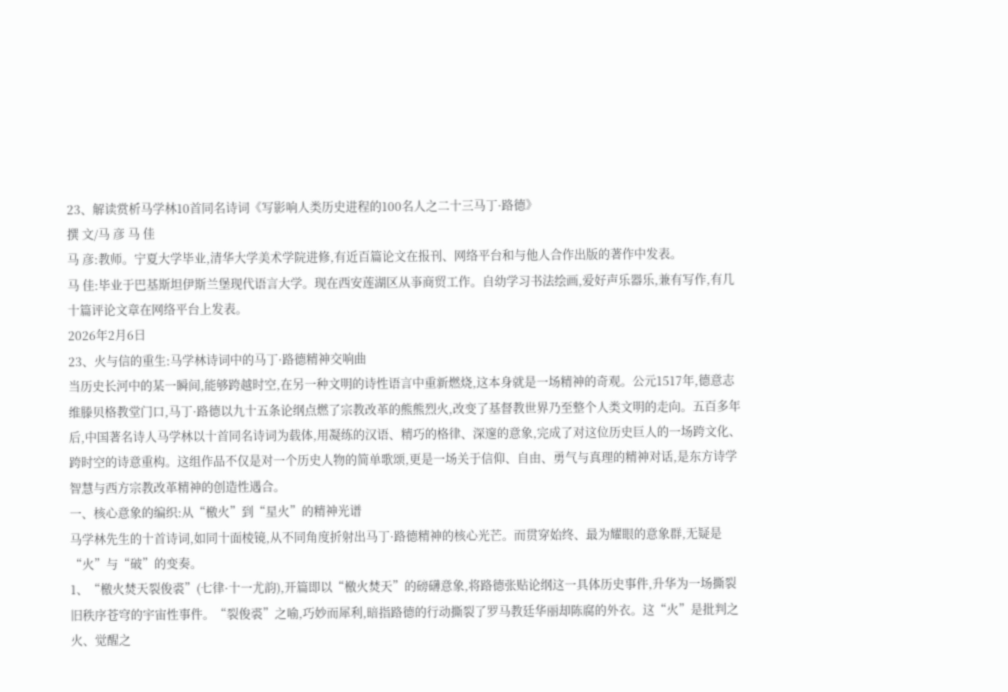23、解读赏析马学林10首同名诗词《写影响人类历史进程的100名人之二十三马丁·路德》
撰 文/马 彦 马 佳
马 彦:教师。宁夏大学毕业,清华大学美术学院进修,有近百篇论文在报刊、网络平台和与他人合作出版的著作中发表。
马 佳:毕业于巴基斯坦伊斯兰堡现代语言大学。现在西安莲湖区从亊商贸工作。自幼学习书法绘画,爱好声乐器乐,兼有写作,有几十篇评论文章在网络平台上发表。
2026年2月6日
23、火与信的重生:马学林诗词中的马丁·路德精神交响曲
当历史长河中的某一瞬间,能够跨越时空,在另一种文明的诗性语言中重新燃烧,这本身就是一场精神的奇观。公元1517年,德意志维滕贝格教堂门口,马丁·路德以九十五条论纲点燃了宗教改革的熊熊烈火,改变了基督教世界乃至整个人类文明的走向。五百多年后,中国著名诗人马学林以十首同名诗词为载体,用凝练的汉语、精巧的格律、深邃的意象,完成了对这位历史巨人的一场跨文化、跨时空的诗意重构。这组作品不仅是对一个历史人物的简单歌颂,更是一场关于信仰、自由、勇气与真理的精神对话,是东方诗学智慧与西方宗教改革精神的创造性遇合。
一、核心意象的编织:从“檄火”到“星火”的精神光谱
马学林先生的十首诗词,如同十面棱镜,从不同角度折射出马丁·路德精神的核心光芒。而贯穿始终、最为耀眼的意象群,无疑是“火”与“破”的变奏。
1、“檄火焚天裂俊裘”(七律·十一尤韵),开篇即以“檄火焚天”的磅礴意象,将路德张贴论纲这一具体历史事件,升华为一场撕裂旧秩序苍穹的宇宙性事件。“裂俊裘”之喻,巧妙而犀利,暗指路德的行动撕裂了罗马教廷华丽却陈腐的外衣。这“火”是批判之火、觉醒之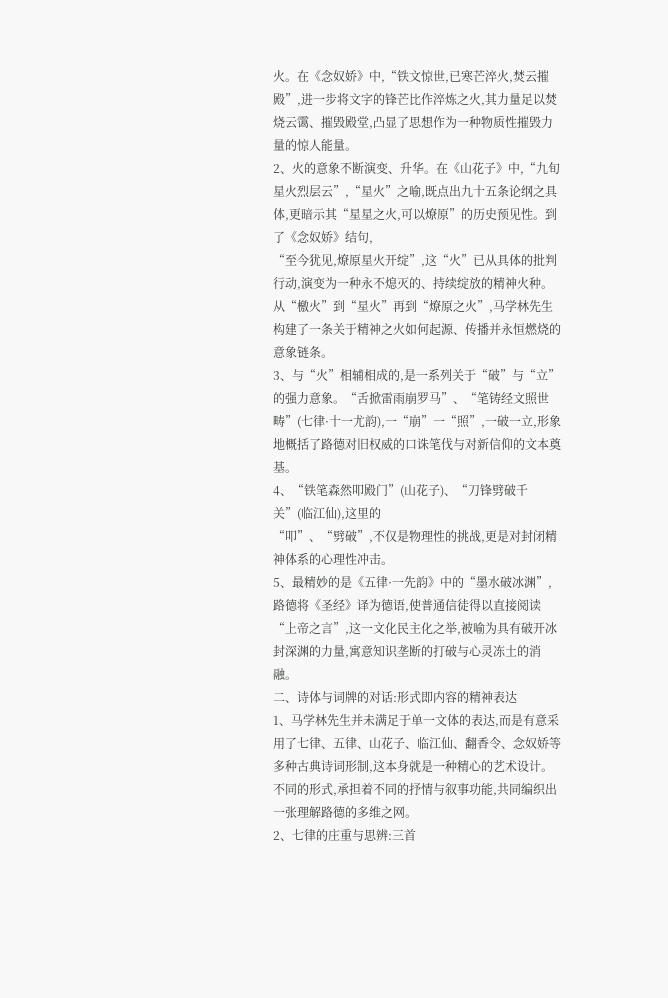火。在《念奴娇》中,“铁文惊世,已寒芒淬火,焚云摧殿”,进一步将文字的锋芒比作淬炼之火,其力量足以焚烧云霭、摧毁殿堂,凸显了思想作为一种物质性摧毁力量的惊人能量。
2、火的意象不断演变、升华。在《山花子》中,“九旬星火烈层云”,“星火”之喻,既点出九十五条论纲之具体,更暗示其“星星之火,可以燎原”的历史预见性。到了《念奴娇》结句,
“至今犹见,燎原星火开绽”,这“火”已从具体的批判行动,演变为一种永不熄灭的、持续绽放的精神火种。从“檄火”到“星火”再到“燎原之火”,马学林先生构建了一条关于精神之火如何起源、传播并永恒燃烧的意象链条。
3、与“火”相辅相成的,是一系列关于“破”与“立”的强力意象。“舌掀雷雨崩罗马”、“笔铸经文照世畴”(七律·十一尤韵),一“崩”一“照”,一破一立,形象地概括了路德对旧权威的口诛笔伐与对新信仰的文本奠基。
4、“铁笔森然叩殿门”(山花子)、“刀锋劈破千关”(临江仙),这里的
“叩”、“劈破”,不仅是物理性的挑战,更是对封闭精神体系的心理性冲击。
5、最精妙的是《五律·一先韵》中的“墨水破冰渊”,路德将《圣经》译为德语,使普通信徒得以直接阅读“上帝之言”,这一文化民主化之举,被喻为具有破开冰封深渊的力量,寓意知识垄断的打破与心灵冻土的消融。
二、诗体与词牌的对话:形式即内容的精神表达
1、马学林先生并未满足于单一文体的表达,而是有意采用了七律、五律、山花子、临江仙、翻香令、念奴娇等多种古典诗词形制,这本身就是一种精心的艺术设计。不同的形式,承担着不同的抒情与叙事功能,共同编织出一张理解路德的多维之网。
2、七律的庄重与思辨:三首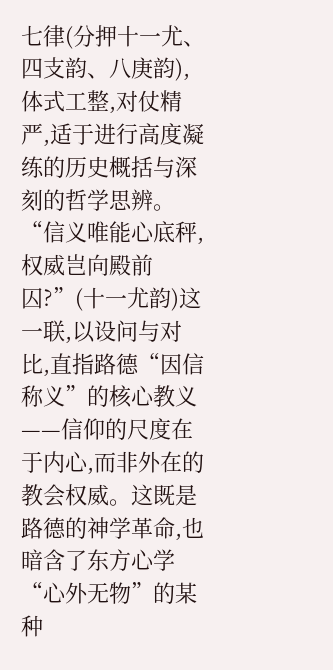七律(分押十一尤、四支韵、八庚韵),体式工整,对仗精严,适于进行高度凝练的历史概括与深刻的哲学思辨。“信义唯能心底秤,权威岂向殿前囚?”(十一尤韵)这一联,以设问与对比,直指路德“因信称义”的核心教义——信仰的尺度在于内心,而非外在的教会权威。这既是路德的神学革命,也暗含了东方心学“心外无物”的某种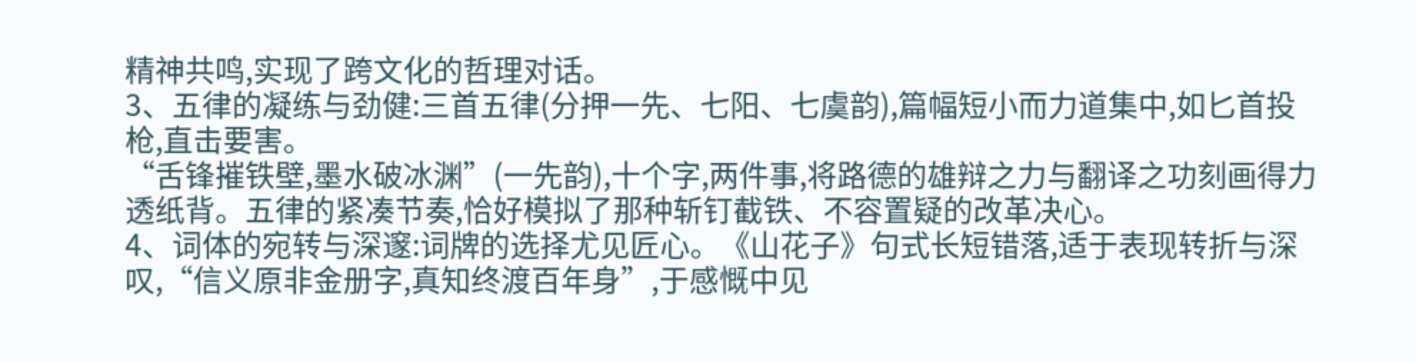精神共鸣,实现了跨文化的哲理对话。
3、五律的凝练与劲健:三首五律(分押一先、七阳、七虞韵),篇幅短小而力道集中,如匕首投枪,直击要害。
“舌锋摧铁壁,墨水破冰渊”(一先韵),十个字,两件事,将路德的雄辩之力与翻译之功刻画得力透纸背。五律的紧凑节奏,恰好模拟了那种斩钉截铁、不容置疑的改革决心。
4、词体的宛转与深邃:词牌的选择尤见匠心。《山花子》句式长短错落,适于表现转折与深叹,“信义原非金册字,真知终渡百年身”,于感慨中见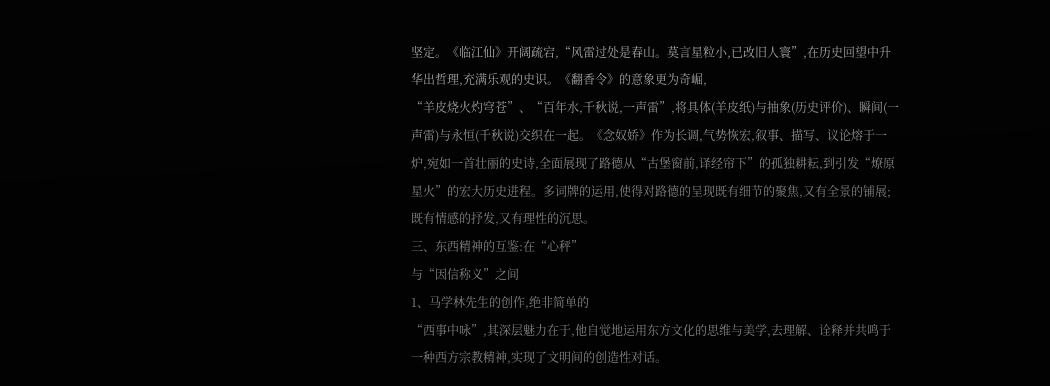坚定。《临江仙》开阔疏宕,“风雷过处是春山。莫言星粒小,已改旧人寰”,在历史回望中升华出哲理,充满乐观的史识。《翻香令》的意象更为奇崛,
“羊皮烧火灼穹苍”、“百年水,千秋说,一声雷”,将具体(羊皮纸)与抽象(历史评价)、瞬间(一声雷)与永恒(千秋说)交织在一起。《念奴娇》作为长调,气势恢宏,叙事、描写、议论熔于一炉,宛如一首壮丽的史诗,全面展现了路德从“古堡窗前,译经帘下”的孤独耕耘,到引发“燎原星火”的宏大历史进程。多词牌的运用,使得对路德的呈现既有细节的聚焦,又有全景的铺展;既有情感的抒发,又有理性的沉思。
三、东西精神的互鉴:在“心秤”
与“因信称义”之间
1、马学林先生的创作,绝非简单的
“西事中咏”,其深层魅力在于,他自觉地运用东方文化的思维与美学,去理解、诠释并共鸣于一种西方宗教精神,实现了文明间的创造性对话。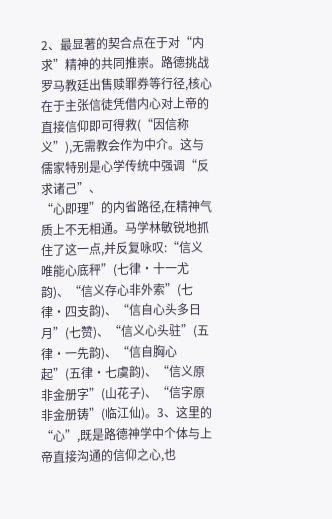2、最显著的契合点在于对“内求”精神的共同推崇。路德挑战罗马教廷出售赎罪券等行径,核心在于主张信徒凭借内心对上帝的直接信仰即可得救(“因信称义”),无需教会作为中介。这与儒家特别是心学传统中强调“反求诸己”、
“心即理”的内省路径,在精神气质上不无相通。马学林敏锐地抓住了这一点,并反复咏叹:“信义唯能心底秤”(七律·十一尤韵)、“信义存心非外索”(七律·四支韵)、“信自心头多日月”(七赞)、“信义心头驻”(五律·一先韵)、“信自胸心起”(五律·七虞韵)、“信义原非金册字”(山花子)、“信字原非金册铸”(临江仙)。3、这里的“心”,既是路德神学中个体与上帝直接沟通的信仰之心,也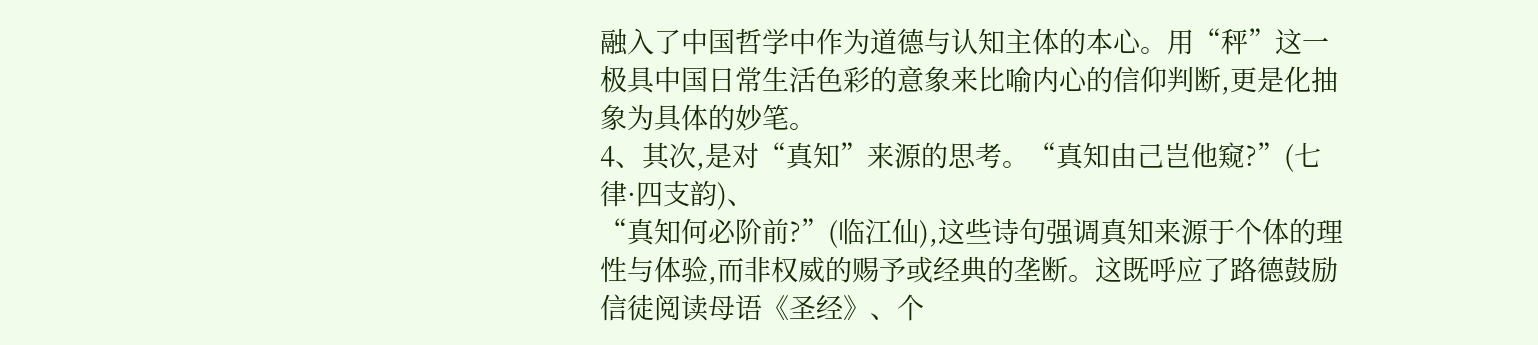融入了中国哲学中作为道德与认知主体的本心。用“秤”这一极具中国日常生活色彩的意象来比喻内心的信仰判断,更是化抽象为具体的妙笔。
4、其次,是对“真知”来源的思考。“真知由己岂他窥?”(七律·四支韵)、
“真知何必阶前?”(临江仙),这些诗句强调真知来源于个体的理性与体验,而非权威的赐予或经典的垄断。这既呼应了路德鼓励信徒阅读母语《圣经》、个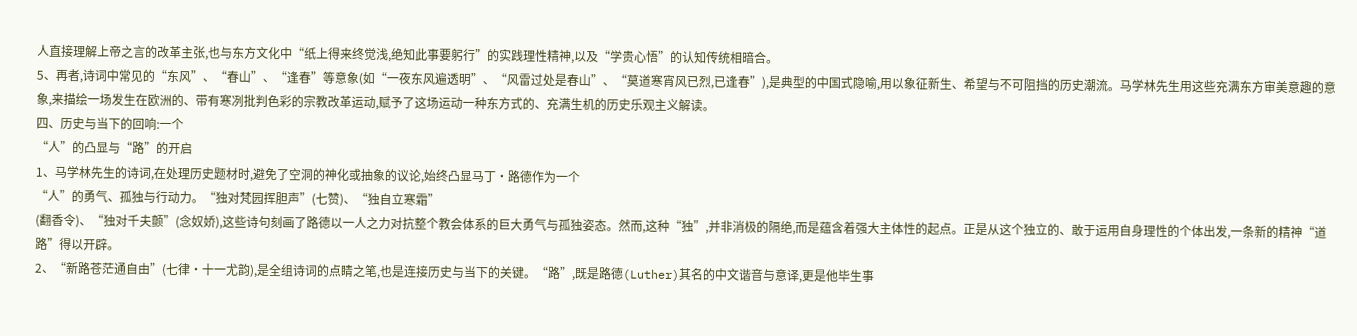人直接理解上帝之言的改革主张,也与东方文化中“纸上得来终觉浅,绝知此事要躬行”的实践理性精神,以及“学贵心悟”的认知传统相暗合。
5、再者,诗词中常见的“东风”、“春山”、“逢春”等意象(如“一夜东风遍透明”、“风雷过处是春山”、“莫道寒宵风已烈,已逢春”),是典型的中国式隐喻,用以象征新生、希望与不可阻挡的历史潮流。马学林先生用这些充满东方审美意趣的意象,来描绘一场发生在欧洲的、带有寒冽批判色彩的宗教改革运动,赋予了这场运动一种东方式的、充满生机的历史乐观主义解读。
四、历史与当下的回响:一个
“人”的凸显与“路”的开启
1、马学林先生的诗词,在处理历史题材时,避免了空洞的神化或抽象的议论,始终凸显马丁·路德作为一个
“人”的勇气、孤独与行动力。“独对梵园挥胆声”(七赞)、“独自立寒霜”
(翻香令)、“独对千夫颤”(念奴娇),这些诗句刻画了路德以一人之力对抗整个教会体系的巨大勇气与孤独姿态。然而,这种“独”,并非消极的隔绝,而是蕴含着强大主体性的起点。正是从这个独立的、敢于运用自身理性的个体出发,一条新的精神“道路”得以开辟。
2、“新路苍茫通自由”(七律·十一尤韵),是全组诗词的点睛之笔,也是连接历史与当下的关键。“路”,既是路德(Luther)其名的中文谐音与意译,更是他毕生事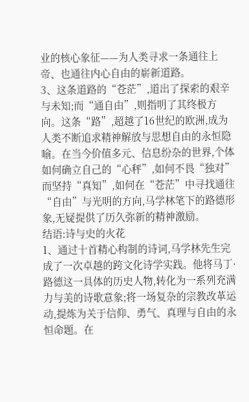业的核心象征——为人类寻求一条通往上帝、也通往内心自由的崭新道路。
3、这条道路的“苍茫”,道出了探索的艰辛与未知;而“通自由”,则指明了其终极方向。这条“路”,超越了16世纪的欧洲,成为人类不断追求精神解放与思想自由的永恒隐喻。在当今价值多元、信息纷杂的世界,个体如何确立自己的“心秤”,如何不畏“独对”而坚持“真知”,如何在“苍茫”中寻找通往“自由”与光明的方向,马学林笔下的路德形象,无疑提供了历久弥新的精神激励。
结语:诗与史的火花
1、通过十首精心构制的诗词,马学林先生完成了一次卓越的跨文化诗学实践。他将马丁·路德这一具体的历史人物,转化为一系列充满力与美的诗歌意象;将一场复杂的宗教改革运动,提炼为关于信仰、勇气、真理与自由的永恒命题。在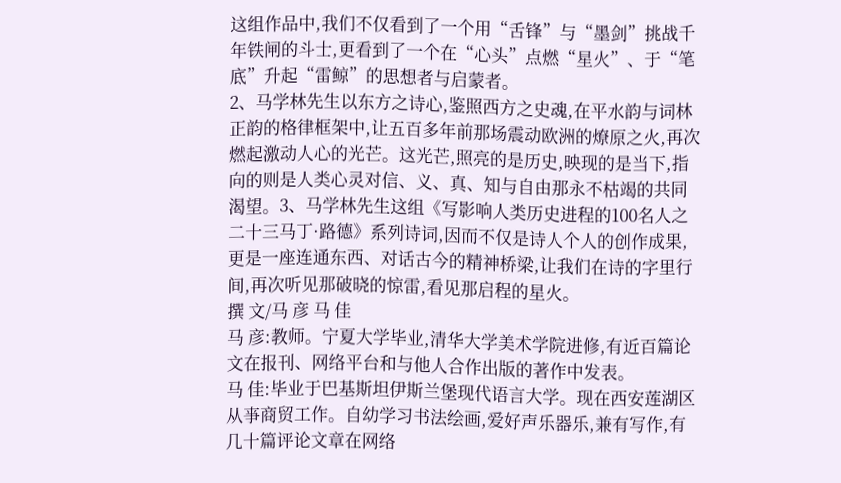这组作品中,我们不仅看到了一个用“舌锋”与“墨剑”挑战千年铁闸的斗士,更看到了一个在“心头”点燃“星火”、于“笔底”升起“雷鲸”的思想者与启蒙者。
2、马学林先生以东方之诗心,鉴照西方之史魂,在平水韵与词林正韵的格律框架中,让五百多年前那场震动欧洲的燎原之火,再次燃起激动人心的光芒。这光芒,照亮的是历史,映现的是当下,指向的则是人类心灵对信、义、真、知与自由那永不枯竭的共同渴望。3、马学林先生这组《写影响人类历史进程的100名人之二十三马丁·路德》系列诗词,因而不仅是诗人个人的创作成果,更是一座连通东西、对话古今的精神桥梁,让我们在诗的字里行间,再次听见那破晓的惊雷,看见那启程的星火。
撰 文/马 彦 马 佳
马 彦:教师。宁夏大学毕业,清华大学美术学院进修,有近百篇论文在报刊、网络平台和与他人合作出版的著作中发表。
马 佳:毕业于巴基斯坦伊斯兰堡现代语言大学。现在西安莲湖区从亊商贸工作。自幼学习书法绘画,爱好声乐器乐,兼有写作,有几十篇评论文章在网络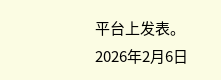平台上发表。
2026年2月6日